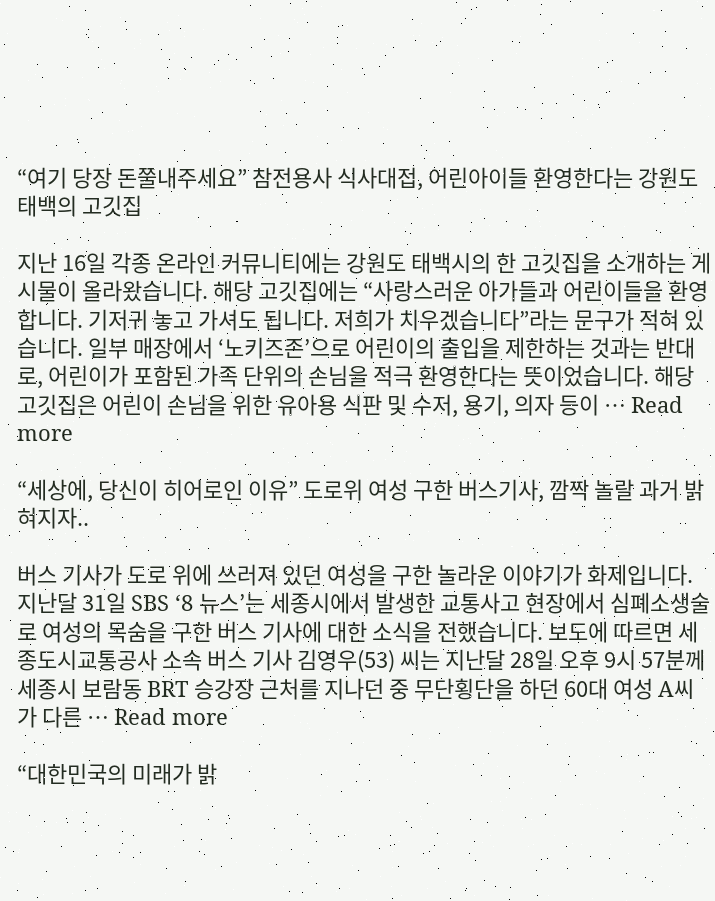“여기 당장 돈쭐내주세요” 참전용사 식사대접, 어린아이들 환영한다는 강원도 태백의 고깃집

지난 16일 각종 온라인 커뮤니티에는 강원도 태백시의 한 고깃집을 소개하는 게시물이 올라왔습니다. 해당 고깃집에는 “사랑스러운 아가들과 어린이들을 환영합니다. 기저귀 놓고 가셔도 됩니다. 저희가 치우겠습니다”라는 문구가 적혀 있습니다. 일부 매장에서 ‘노키즈존’으로 어린이의 출입을 제한하는 것과는 반대로, 어린이가 포함된 가족 단위의 손님을 적극 환영한다는 뜻이었습니다. 해당 고깃집은 어린이 손님을 위한 유아용 식판 및 수저, 용기, 의자 등이 … Read more

“세상에, 당신이 히어로인 이유” 도로위 여성 구한 버스기사, 깜짝 놀랄 과거 밝혀지자..

버스 기사가 도로 위에 쓰러져 있던 여성을 구한 놀라운 이야기가 화제입니다. 지난달 31일 SBS ‘8 뉴스’는 세종시에서 발생한 교통사고 현장에서 심폐소생술로 여성의 목숨을 구한 버스 기사에 대한 소식을 전했습니다. 보도에 따르면 세종도시교통공사 소속 버스 기사 김영우(53) 씨는 지난달 28일 오후 9시 57분께 세종시 보람동 BRT 승강장 근처를 지나던 중 무단횡단을 하던 60대 여성 A씨가 다른 … Read more

“대한민국의 미래가 밝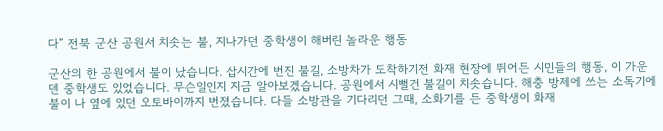다” 전북 군산 공원서 치솟는 불, 지나가던 중학생이 해버린 놀라운 행동

군산의 한 공원에서 불이 났습니다. 삽시간에 번진 불길, 소방차가 도착하기전 화재 현장에 뛰어든 시민들의 행동, 이 가운덴 중학생도 있었습니다. 무슨일인지 지금 알아보겠습니다. 공원에서 시뻘건 불길이 치솟습니다. 해충 방제에 쓰는 소독기에 불이 나 옆에 있던 오토바이까지 번졌습니다. 다들 소방관을 기다리던 그때, 소화기를 든 중학생이 화재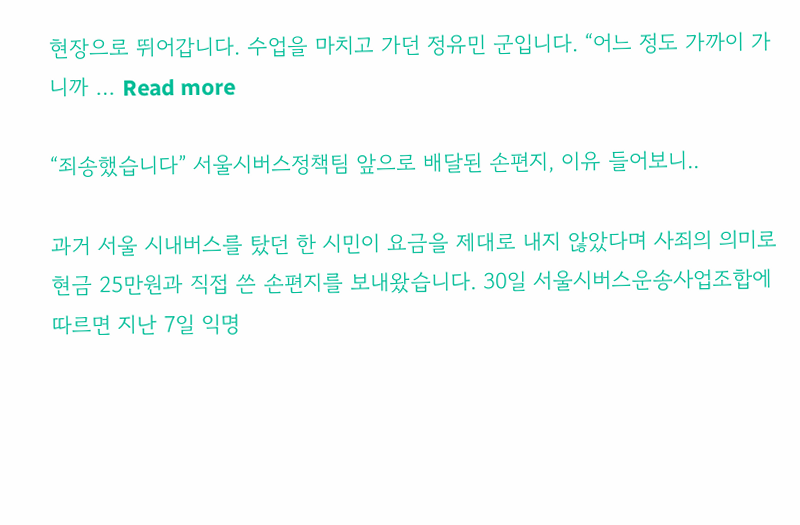현장으로 뛰어갑니다. 수업을 마치고 가던 정유민 군입니다. “어느 정도 가까이 가니까 … Read more

“죄송했습니다” 서울시버스정책팀 앞으로 배달된 손편지, 이유 들어보니..

과거 서울 시내버스를 탔던 한 시민이 요금을 제대로 내지 않았다며 사죄의 의미로 현금 25만원과 직접 쓴 손편지를 보내왔습니다. 30일 서울시버스운송사업조합에 따르면 지난 7일 익명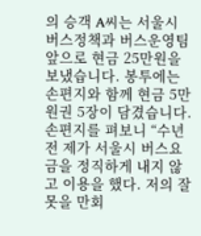의 승객 A씨는 서울시 버스정책과 버스운영팀 앞으로 현금 25만원을 보냈습니다. 봉투에는 손편지와 함께 현금 5만원권 5장이 담겼습니다. 손편지를 펴보니 “수년 전 제가 서울시 버스요금을 정직하게 내지 않고 이용을 했다. 저의 잘못을 만회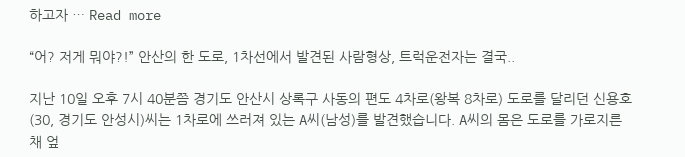하고자 … Read more

“어? 저게 뭐야?!” 안산의 한 도로, 1차선에서 발견된 사람형상, 트럭운전자는 결국..

지난 10일 오후 7시 40분쯤 경기도 안산시 상록구 사동의 편도 4차로(왕복 8차로) 도로를 달리던 신용호(30, 경기도 안성시)씨는 1차로에 쓰러져 있는 A씨(남성)를 발견했습니다. A씨의 몸은 도로를 가로지른 채 엎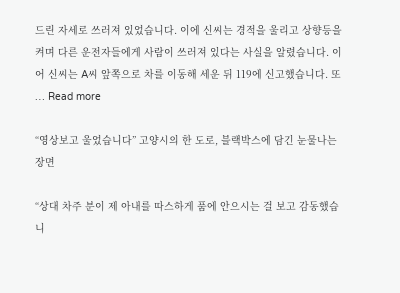드린 자세로 쓰러져 있었습니다. 이에 신씨는 경적을 울리고 상향등을 켜며 다른 운전자들에게 사람이 쓰러져 있다는 사실을 알렸습니다. 이어 신씨는 A씨 앞쪽으로 차를 이동해 세운 뒤 119에 신고했습니다. 또 … Read more

“영상보고 울었습니다” 고양시의 한 도로, 블랙박스에 담긴 눈물나는 장면

“상대 차주 분이 제 아내를 따스하게 품에 안으시는 걸 보고 감동했습니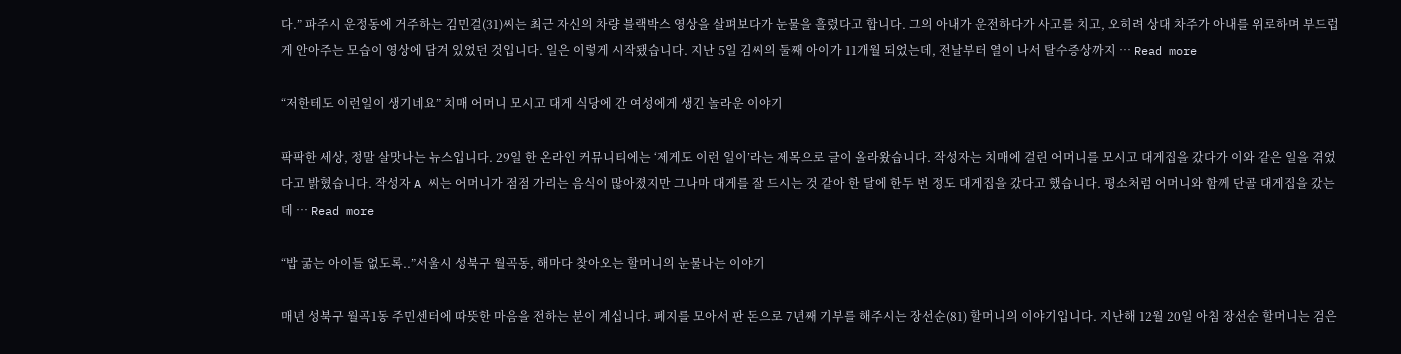다.” 파주시 운정동에 거주하는 김민걸(31)씨는 최근 자신의 차량 블랙박스 영상을 살펴보다가 눈물을 흘렸다고 합니다. 그의 아내가 운전하다가 사고를 치고, 오히려 상대 차주가 아내를 위로하며 부드럽게 안아주는 모습이 영상에 담겨 있었던 것입니다. 일은 이렇게 시작됐습니다. 지난 5일 김씨의 둘째 아이가 11개월 되었는데, 전날부터 열이 나서 탈수증상까지 … Read more

“저한테도 이런일이 생기네요” 치매 어머니 모시고 대게 식당에 간 여성에게 생긴 놀라운 이야기

팍팍한 세상, 정말 살맛나는 뉴스입니다. 29일 한 온라인 커뮤니티에는 ‘제게도 이런 일이’라는 제목으로 글이 올라왔습니다. 작성자는 치매에 걸린 어머니를 모시고 대게집을 갔다가 이와 같은 일을 겪었다고 밝혔습니다. 작성자 A 씨는 어머니가 점점 가리는 음식이 많아졌지만 그나마 대게를 잘 드시는 것 같아 한 달에 한두 번 정도 대게집을 갔다고 했습니다. 평소처럼 어머니와 함께 단골 대게집을 갔는데 … Read more

“밥 굶는 아이들 없도록..”서울시 성북구 월곡동, 해마다 찾아오는 할머니의 눈물나는 이야기

매년 성북구 월곡1동 주민센터에 따뜻한 마음을 전하는 분이 계십니다. 폐지를 모아서 판 돈으로 7년째 기부를 해주시는 장선순(81) 할머니의 이야기입니다. 지난해 12월 20일 아침 장선순 할머니는 검은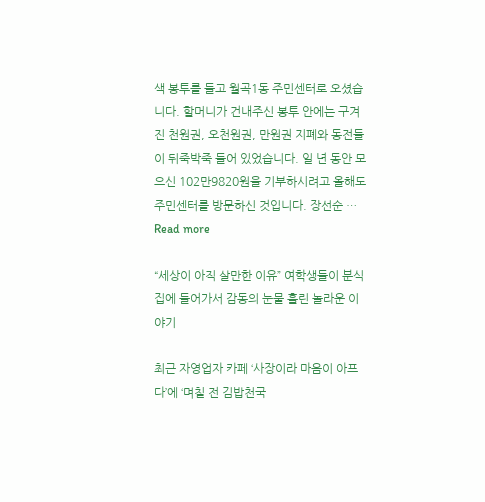색 봉투를 들고 월곡1동 주민센터로 오셨습니다. 할머니가 건내주신 봉투 안에는 구겨진 천원권, 오천원권, 만원권 지폐와 동전들이 뒤죽박죽 들어 있었습니다. 일 년 동안 모으신 102만9820원을 기부하시려고 올해도 주민센터를 방문하신 것입니다. 장선순 … Read more

“세상이 아직 살만한 이유” 여학생들이 분식집에 들어가서 감동의 눈물 흘린 놀라운 이야기

최근 자영업자 카페 ‘사장이라 마음이 아프다’에 ‘며칠 전 김밥천국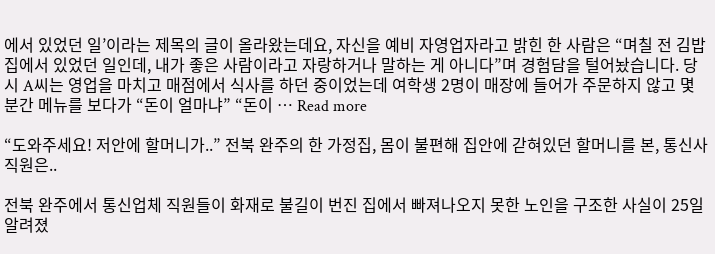에서 있었던 일’이라는 제목의 글이 올라왔는데요, 자신을 예비 자영업자라고 밝힌 한 사람은 “며칠 전 김밥집에서 있었던 일인데, 내가 좋은 사람이라고 자랑하거나 말하는 게 아니다”며 경험담을 털어놨습니다. 당시 A씨는 영업을 마치고 매점에서 식사를 하던 중이었는데 여학생 2명이 매장에 들어가 주문하지 않고 몇 분간 메뉴를 보다가 “돈이 얼마냐” “돈이 … Read more

“도와주세요! 저안에 할머니가..” 전북 완주의 한 가정집, 몸이 불편해 집안에 갇혀있던 할머니를 본, 통신사 직원은..

전북 완주에서 통신업체 직원들이 화재로 불길이 번진 집에서 빠져나오지 못한 노인을 구조한 사실이 25일 알려졌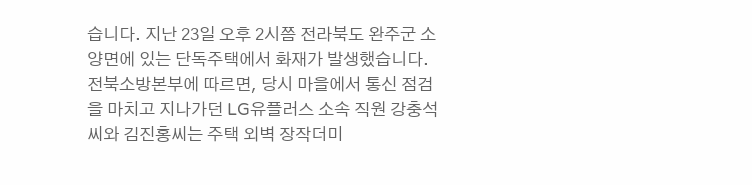습니다. 지난 23일 오후 2시쯤 전라북도 완주군 소양면에 있는 단독주택에서 화재가 발생했습니다. 전북소방본부에 따르면, 당시 마을에서 통신 점검을 마치고 지나가던 LG유플러스 소속 직원 강충석씨와 김진홍씨는 주택 외벽 장작더미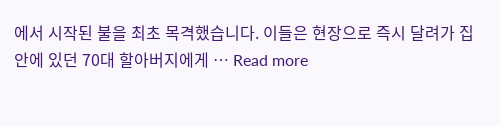에서 시작된 불을 최초 목격했습니다. 이들은 현장으로 즉시 달려가 집 안에 있던 70대 할아버지에게 … Read more